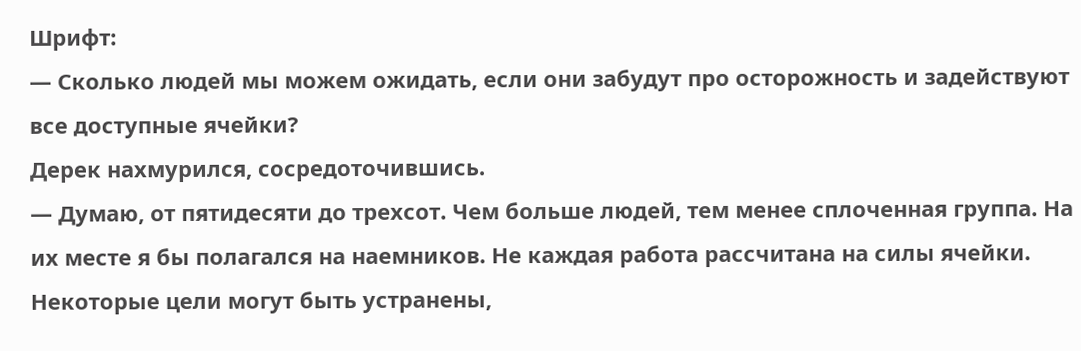Шрифт:
— Сколько людей мы можем ожидать, если они забудут про осторожность и задействуют все доступные ячейки?
Дерек нахмурился, сосредоточившись.
— Думаю, от пятидесяти до трехсот. Чем больше людей, тем менее сплоченная группа. На их месте я бы полагался на наемников. Не каждая работа рассчитана на силы ячейки. Некоторые цели могут быть устранены,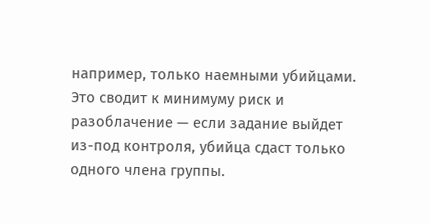например, только наемными убийцами. Это сводит к минимуму риск и разоблачение — если задание выйдет из-под контроля, убийца сдаст только одного члена группы.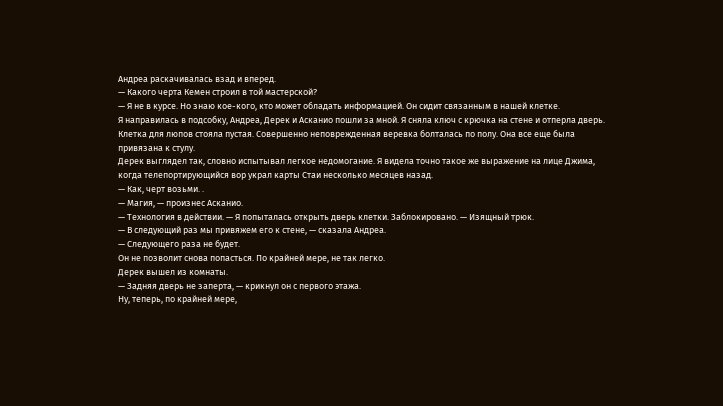Андреа раскачивалась взад и вперед.
— Какого черта Кемен строил в той мастерской?
— Я не в курсе. Но знаю кое-кого, кто может обладать информацией. Он сидит связанным в нашей клетке.
Я направилась в подсобку, Андреа, Дерек и Асканио пошли за мной. Я сняла ключ с крючка на стене и отперла дверь.
Клетка для люпов стояла пустая. Совершенно неповрежденная веревка болталась по полу. Она все еще была привязана к стулу.
Дерек выглядел так, словно испытывал легкое недомогание. Я видела точно такое же выражение на лице Джима, когда телепортирующийся вор украл карты Стаи несколько месяцев назад.
— Как, черт возьми. .
— Магия, — произнес Асканио.
— Технология в действии. — Я попыталась открыть дверь клетки. Заблокировано. — Изящный трюк.
— В следующий раз мы привяжем его к стене, — сказала Андреа.
— Следующего раза не будет.
Он не позволит снова попасться. По крайней мере, не так легко.
Дерек вышел из комнаты.
— Задняя дверь не заперта, — крикнул он с первого этажа.
Ну, теперь, по крайней мере,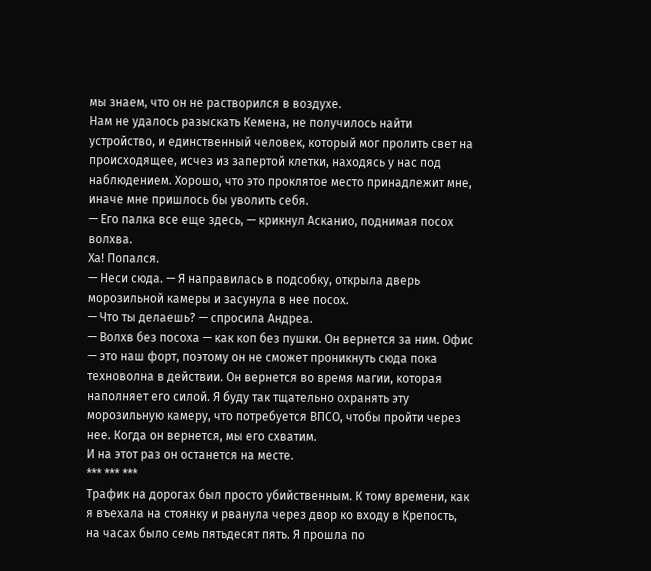мы знаем, что он не растворился в воздухе.
Нам не удалось разыскать Кемена, не получилось найти устройство, и единственный человек, который мог пролить свет на происходящее, исчез из запертой клетки, находясь у нас под наблюдением. Хорошо, что это проклятое место принадлежит мне, иначе мне пришлось бы уволить себя.
— Его палка все еще здесь, — крикнул Асканио, поднимая посох волхва.
Ха! Попался.
— Неси сюда. — Я направилась в подсобку, открыла дверь морозильной камеры и засунула в нее посох.
— Что ты делаешь? — спросила Андреа.
— Волхв без посоха — как коп без пушки. Он вернется за ним. Офис — это наш форт, поэтому он не сможет проникнуть сюда пока техноволна в действии. Он вернется во время магии, которая наполняет его силой. Я буду так тщательно охранять эту морозильную камеру, что потребуется ВПСО, чтобы пройти через нее. Когда он вернется, мы его схватим.
И на этот раз он останется на месте.
*** *** ***
Трафик на дорогах был просто убийственным. К тому времени, как я въехала на стоянку и рванула через двор ко входу в Крепость, на часах было семь пятьдесят пять. Я прошла по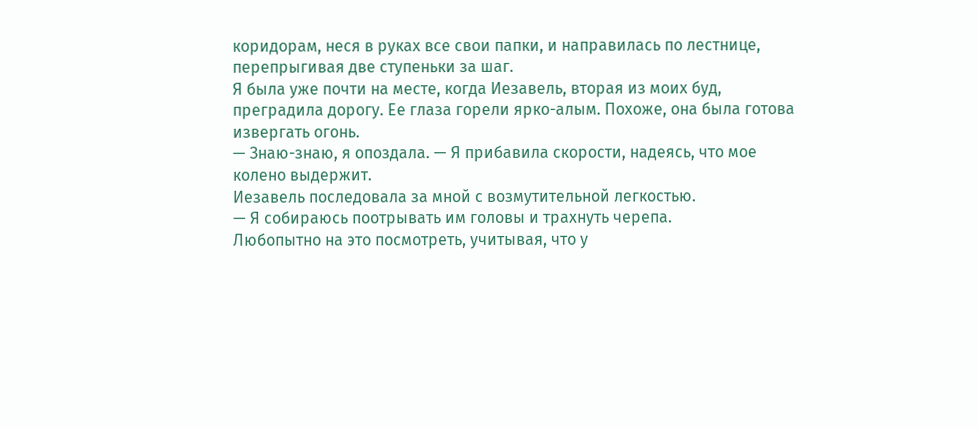коридорам, неся в руках все свои папки, и направилась по лестнице, перепрыгивая две ступеньки за шаг.
Я была уже почти на месте, когда Иезавель, вторая из моих буд, преградила дорогу. Ее глаза горели ярко-алым. Похоже, она была готова извергать огонь.
— Знаю-знаю, я опоздала. — Я прибавила скорости, надеясь, что мое колено выдержит.
Иезавель последовала за мной с возмутительной легкостью.
— Я собираюсь поотрывать им головы и трахнуть черепа.
Любопытно на это посмотреть, учитывая, что у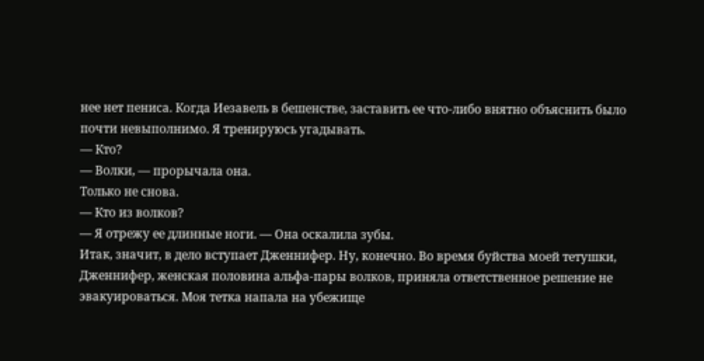нее нет пениса. Когда Иезавель в бешенстве, заставить ее что-либо внятно объяснить было почти невыполнимо. Я тренируюсь угадывать.
— Кто?
— Волки, — прорычала она.
Только не снова.
— Кто из волков?
— Я отрежу ее длинные ноги. — Она оскалила зубы.
Итак, значит, в дело вступает Дженнифер. Ну, конечно. Во время буйства моей тетушки, Дженнифер, женская половина альфа-пары волков, приняла ответственное решение не эвакуироваться. Моя тетка напала на убежище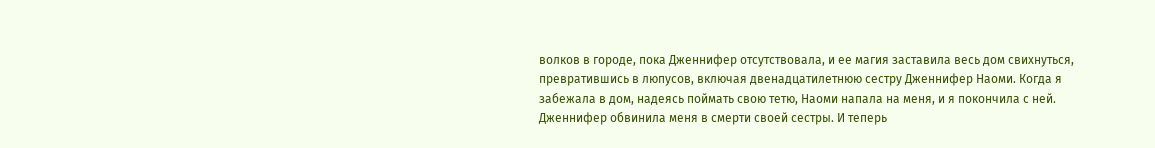волков в городе, пока Дженнифер отсутствовала, и ее магия заставила весь дом свихнуться, превратившись в люпусов, включая двенадцатилетнюю сестру Дженнифер Наоми. Когда я забежала в дом, надеясь поймать свою тетю, Наоми напала на меня, и я покончила с ней. Дженнифер обвинила меня в смерти своей сестры. И теперь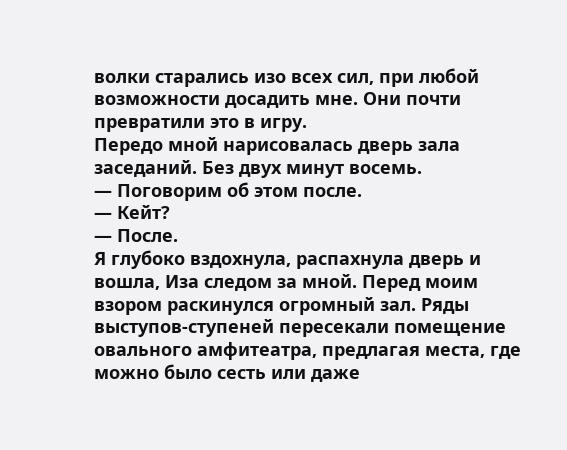волки старались изо всех сил, при любой возможности досадить мне. Они почти превратили это в игру.
Передо мной нарисовалась дверь зала заседаний. Без двух минут восемь.
— Поговорим об этом после.
— Кейт?
— После.
Я глубоко вздохнула, распахнула дверь и вошла, Иза следом за мной. Перед моим взором раскинулся огромный зал. Ряды выступов-ступеней пересекали помещение овального амфитеатра, предлагая места, где можно было сесть или даже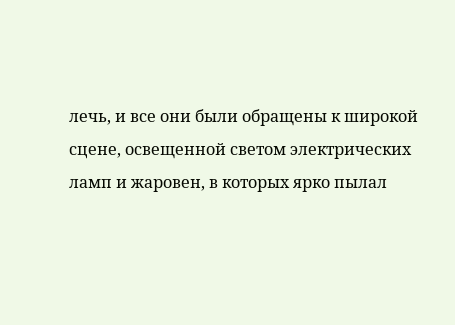лечь, и все они были обращены к широкой сцене, освещенной светом электрических ламп и жаровен, в которых ярко пылал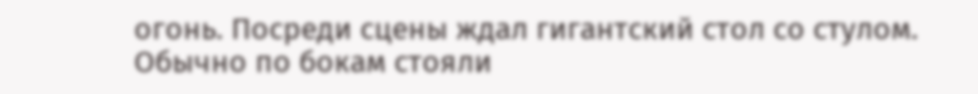огонь. Посреди сцены ждал гигантский стол со стулом. Обычно по бокам стояли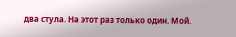два стула. На этот раз только один. Мой.